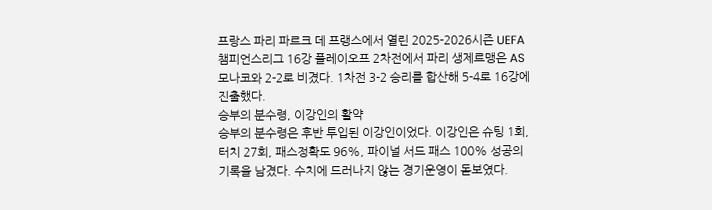프랑스 파리 파르크 데 프랭스에서 열린 2025-2026시즌 UEFA 챔피언스리그 16강 플레이오프 2차전에서 파리 생제르맹은 AS 모나코와 2-2로 비겼다. 1차전 3-2 승리를 합산해 5-4로 16강에 진출했다.
승부의 분수령, 이강인의 활약
승부의 분수령은 후반 투입된 이강인이었다. 이강인은 슈팅 1회, 터치 27회, 패스정확도 96%, 파이널 서드 패스 100% 성공의 기록을 남겼다. 수치에 드러나지 않는 경기운영이 돋보였다.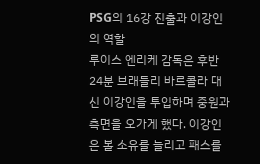PSG의 16강 진출과 이강인의 역할
루이스 엔리케 감독은 후반 24분 브래들리 바르콜라 대신 이강인을 투입하며 중원과 측면을 오가게 했다. 이강인은 볼 소유를 늘리고 패스를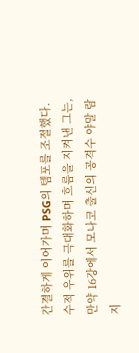간결하게 이어가며 PSG의 템포를 조절했다. 수적 우위를 극대화하며 흐름을 지켜낸 그는, 만약 16강에서 모나코 출신의 공격수 야말 람지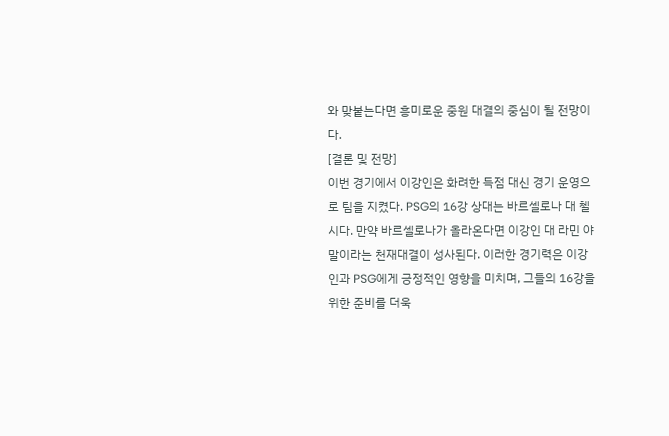와 맞붙는다면 흥미로운 중원 대결의 중심이 될 전망이다.
[결론 및 전망]
이번 경기에서 이강인은 화려한 득점 대신 경기 운영으로 팀을 지켰다. PSG의 16강 상대는 바르셀로나 대 첼시다. 만약 바르셀로나가 올라온다면 이강인 대 라민 야말이라는 천재대결이 성사된다. 이러한 경기력은 이강인과 PSG에게 긍정적인 영향을 미치며, 그들의 16강을 위한 준비를 더욱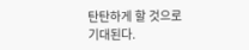탄탄하게 할 것으로 기대된다.